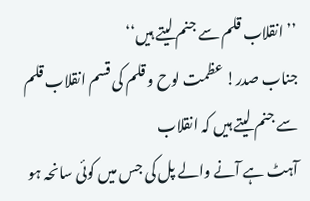’’انقلاب قلم سے جنم لیتے ہیں‘‘
جناب صدر! عظمت لوح و قلم کی قسم انقلاب قلم سے جنم لیتے ہیں کہ انقلاب
آہٹ ہے آنے والے پل کی جس میں کوئی سانحہ ہو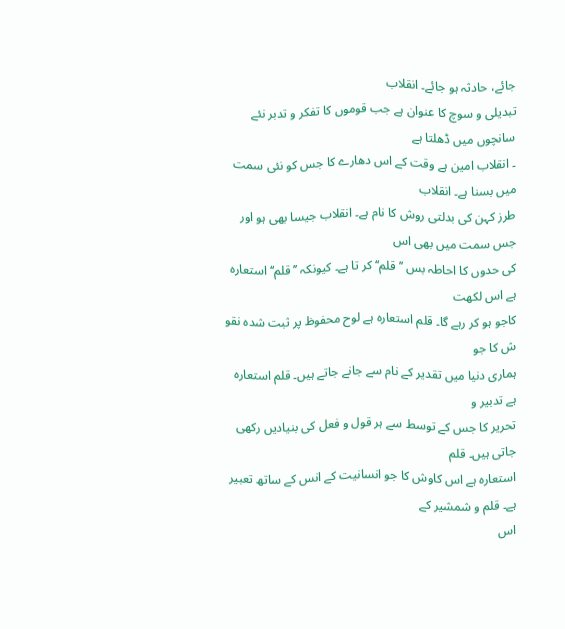جائے، حادثہ ہو جائے۔ انقلاب
تبدیلی و سوچ کا عنوان ہے جب قوموں کا تفکر و تدبر نئے سانچوں میں ڈھلتا ہے
۔ انقلاب امین ہے وقت کے اس دھارے کا جس کو نئی سمت میں بسنا ہے۔ انقلاب
طرز کہن کی بدلتی روش کا نام ہے۔ انقلاب جیسا بھی ہو اور جس سمت میں بھی اس
کی حدوں کا احاطہ بس ’’قلم‘‘ کر تا ہے۔ کیونکہ ’’قلم‘‘ استعارہ ہے اس لکھت
کاجو ہو کر رہے گا۔ قلم استعارہ ہے لوح محفوظ پر ثبت شدہ نقو ش کا جو
ہماری دنیا میں تقدیر کے نام سے جانے جاتے ہیں۔ قلم استعارہ ہے تدبیر و
تحریر کا جس کے توسط سے ہر قول و فعل کی بنیادیں رکھی جاتی ہیں۔ قلم
استعارہ ہے اس کاوش کا جو انسانیت کے انس کے ساتھ تعبیر ہے۔ قلم و شمشیر کے
اس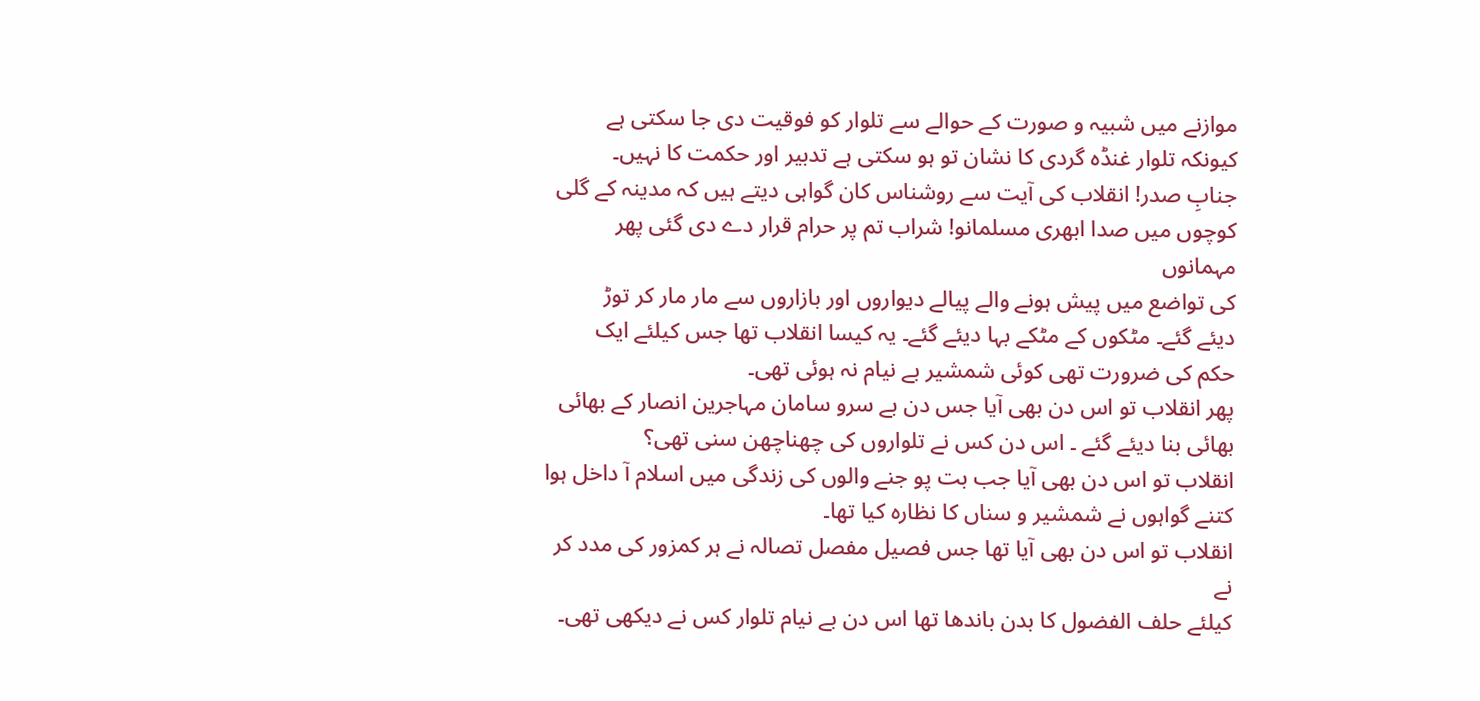موازنے میں شبیہ و صورت کے حوالے سے تلوار کو فوقیت دی جا سکتی ہے
کیونکہ تلوار غنڈہ گردی کا نشان تو ہو سکتی ہے تدبیر اور حکمت کا نہیں۔
جنابِ صدر! انقلاب کی آیت سے روشناس کان گواہی دیتے ہیں کہ مدینہ کے گلی
کوچوں میں صدا ابھری مسلمانو! شراب تم پر حرام قرار دے دی گئی پھر مہمانوں
کی تواضع میں پیش ہونے والے پیالے دیواروں اور بازاروں سے مار مار کر توڑ
دیئے گئے۔ مٹکوں کے مٹکے بہا دیئے گئے۔ یہ کیسا انقلاب تھا جس کیلئے ایک
حکم کی ضرورت تھی کوئی شمشیر بے نیام نہ ہوئی تھی۔
پھر انقلاب تو اس دن بھی آیا جس دن بے سرو سامان مہاجرین انصار کے بھائی
بھائی بنا دیئے گئے ۔ اس دن کس نے تلواروں کی چھناچھن سنی تھی؟
انقلاب تو اس دن بھی آیا جب بت پو جنے والوں کی زندگی میں اسلام آ داخل ہوا کتنے گواہوں نے شمشیر و سناں کا نظارہ کیا تھا۔
انقلاب تو اس دن بھی آیا تھا جس فصیل مفصل تصالہ نے ہر کمزور کی مدد کر نے
کیلئے حلف الفضول کا بدن باندھا تھا اس دن بے نیام تلوار کس نے دیکھی تھی۔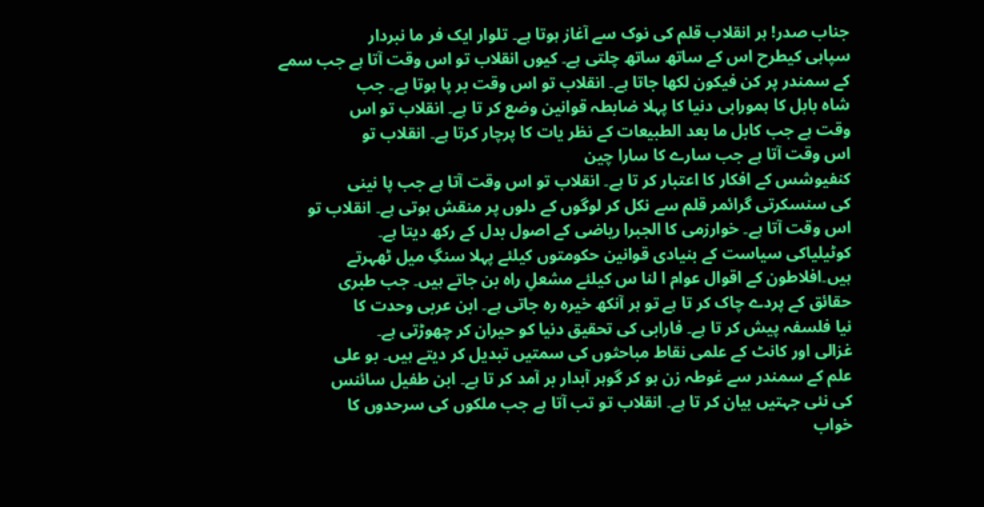جناب صدر! ہر انقلاب قلم کی نوک سے آغاز ہوتا ہے۔ تلوار ایک فر ما نبردار
سپاہی کیطرح اس کے ساتھ ساتھ چلتی ہے۔ کیوں انقلاب تو اس وقت آتا ہے جب سمے
کے سمندر پر کن فیکون لکھا جاتا ہے۔ انقلاب تو اس وقت بر پا ہوتا ہے۔ جب
شاہ بابل کا ہمورابی دنیا کا پہلا ضابطہ قوانین وضع کر تا ہے۔ انقلاب تو اس
وقت ہے جب کابل ما بعد الطبیعات کے نظر یات کا پرچار کرتا ہے۔ انقلاب تو
اس وقت آتا ہے جب سارے کا سارا چین
کنفیوشس کے افکار کا اعتبار کر تا ہے۔ انقلاب تو اس وقت آتا ہے جب پا نینی
کی سنسکرتی گرائمر قلم سے نکل کر لوگوں کے دلوں پر منقش ہوتی ہے۔ انقلاب تو
اس وقت آتا ہے۔ خوارزمی کا الجبرا ریاضی کے اصول بدل کے رکھ دیتا ہے۔
کوٹیلیاکی سیاست کے بنیادی قوانین حکومتوں کیلئے پہلا سنگِ میل ٹھہرتے
ہیں۔افلاطون کے اقوال عوام ا لنا س کیلئے مشعلِ راہ بن جاتے ہیں۔ جب طبری
حقائق کے پردے چاک کر تا ہے تو ہر آنکھ خیرہ رہ جاتی ہے۔ ابن عربی وحدت کا
نیا فلسفہ پیش کر تا ہے۔ فارابی کی تحقیق دنیا کو حیران کر چھوڑتی ہے۔
غزالی اور کانٹ کے علمی نقاط مباحثوں کی سمتیں تبدیل کر دیتے ہیں۔ بو علی
علم کے سمندر سے غوطہ زن ہو کر گوہر آبدار بر آمد کر تا ہے۔ ابن طفیل سائنس
کی نئی جہتیں بیان کر تا ہے۔ انقلاب تو تب آتا ہے جب ملکوں کی سرحدوں کا
خواب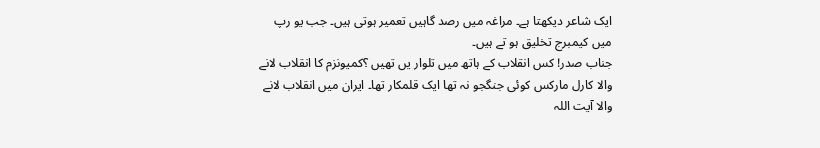ایک شاعر دیکھتا ہے۔ مراغہ میں رصد گاہیں تعمیر ہوتی ہیں۔ جب یو رپ
میں کیمبرج تخلیق ہو تے ہیں۔
جناب صدر! کس انقلاب کے ہاتھ میں تلوار یں تھیں ؟کمیونزم کا انقلاب لانے
والا کارل مارکس کوئی جنگجو نہ تھا ایک قلمکار تھا۔ ایران میں انقلاب لانے
والا آیت اللہ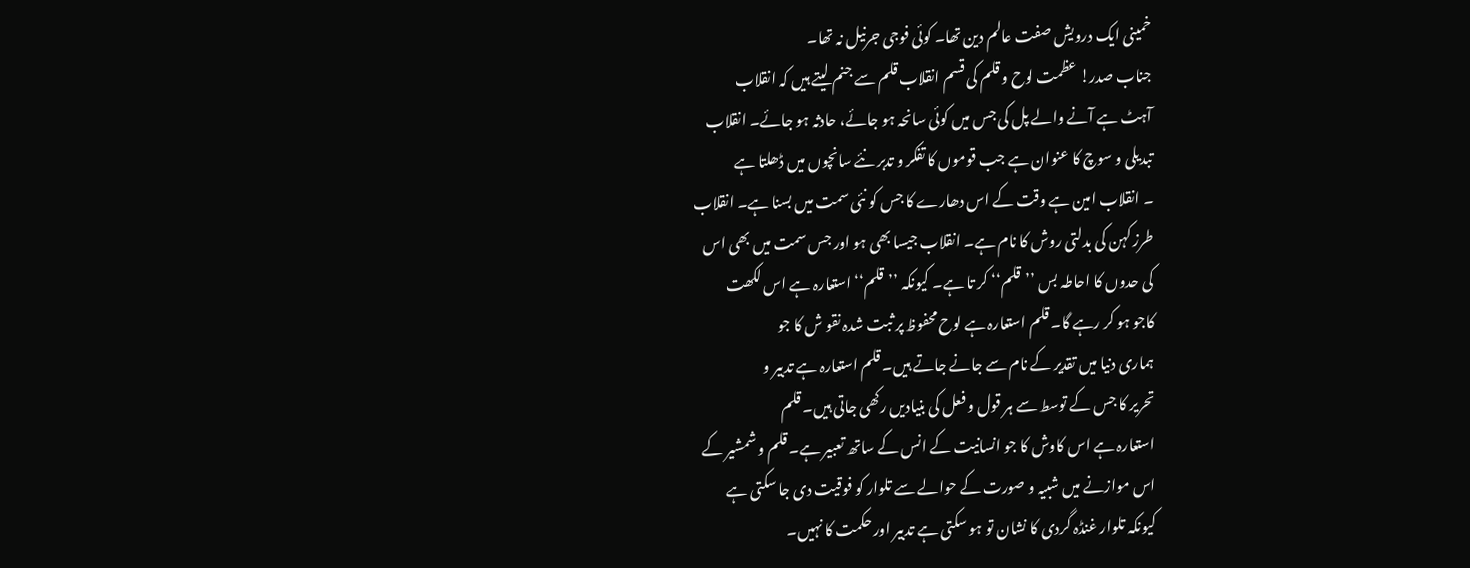خمینی ایک درویش صفت عالم دین تھا۔ کوئی فوجی جرنیل نہ تھا۔
جناب صدر! عظمت لوح و قلم کی قسم انقلاب قلم سے جنم لیتے ہیں کہ انقلاب
آہٹ ہے آنے والے پل کی جس میں کوئی سانحہ ہو جائے، حادثہ ہو جائے۔ انقلاب
تبدیلی و سوچ کا عنوان ہے جب قوموں کا تفکر و تدبر نئے سانچوں میں ڈھلتا ہے
۔ انقلاب امین ہے وقت کے اس دھارے کا جس کو نئی سمت میں بسنا ہے۔ انقلاب
طرز کہن کی بدلتی روش کا نام ہے۔ انقلاب جیسا بھی ہو اور جس سمت میں بھی اس
کی حدوں کا احاطہ بس ’’قلم‘‘ کر تا ہے۔ کیونکہ ’’قلم‘‘ استعارہ ہے اس لکھت
کاجو ہو کر رہے گا۔ قلم استعارہ ہے لوح محفوظ پر ثبت شدہ نقو ش کا جو
ہماری دنیا میں تقدیر کے نام سے جانے جاتے ہیں۔ قلم استعارہ ہے تدبیر و
تحریر کا جس کے توسط سے ہر قول و فعل کی بنیادیں رکھی جاتی ہیں۔ قلم
استعارہ ہے اس کاوش کا جو انسانیت کے انس کے ساتھ تعبیر ہے۔ قلم و شمشیر کے
اس موازنے میں شبیہ و صورت کے حوالے سے تلوار کو فوقیت دی جا سکتی ہے
کیونکہ تلوار غنڈہ گردی کا نشان تو ہو سکتی ہے تدبیر اور حکمت کا نہیں۔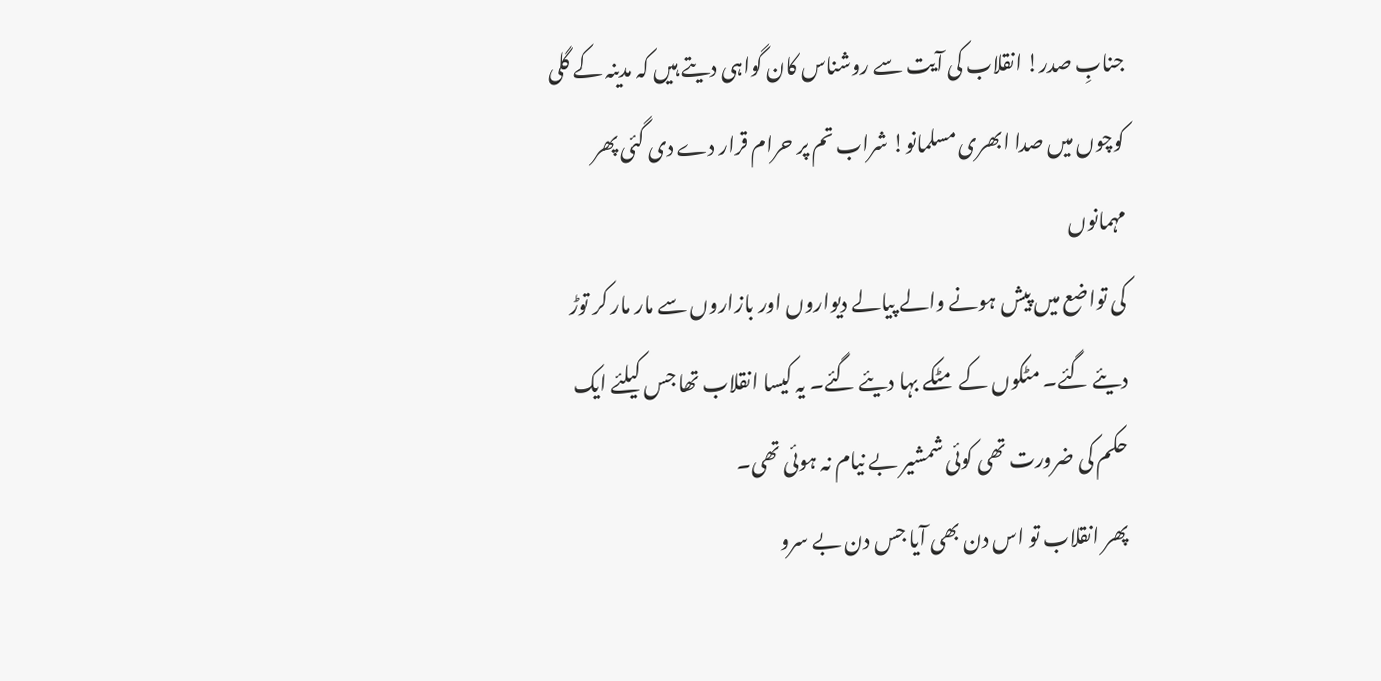جنابِ صدر! انقلاب کی آیت سے روشناس کان گواہی دیتے ہیں کہ مدینہ کے گلی
کوچوں میں صدا ابھری مسلمانو! شراب تم پر حرام قرار دے دی گئی پھر مہمانوں
کی تواضع میں پیش ہونے والے پیالے دیواروں اور بازاروں سے مار مار کر توڑ
دیئے گئے۔ مٹکوں کے مٹکے بہا دیئے گئے۔ یہ کیسا انقلاب تھا جس کیلئے ایک
حکم کی ضرورت تھی کوئی شمشیر بے نیام نہ ہوئی تھی۔
پھر انقلاب تو اس دن بھی آیا جس دن بے سرو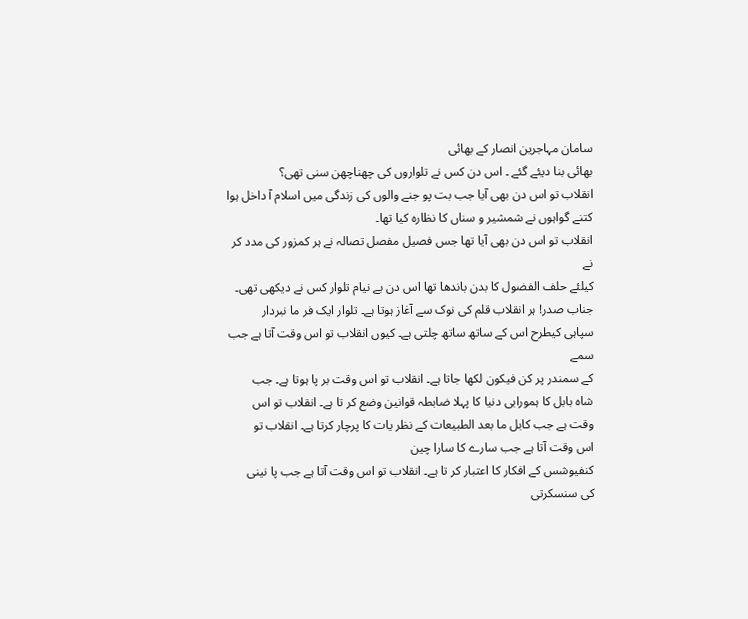سامان مہاجرین انصار کے بھائی
بھائی بنا دیئے گئے ۔ اس دن کس نے تلواروں کی چھناچھن سنی تھی؟
انقلاب تو اس دن بھی آیا جب بت پو جنے والوں کی زندگی میں اسلام آ داخل ہوا کتنے گواہوں نے شمشیر و سناں کا نظارہ کیا تھا۔
انقلاب تو اس دن بھی آیا تھا جس فصیل مفصل تصالہ نے ہر کمزور کی مدد کر نے
کیلئے حلف الفضول کا بدن باندھا تھا اس دن بے نیام تلوار کس نے دیکھی تھی۔
جناب صدر! ہر انقلاب قلم کی نوک سے آغاز ہوتا ہے۔ تلوار ایک فر ما نبردار
سپاہی کیطرح اس کے ساتھ ساتھ چلتی ہے۔ کیوں انقلاب تو اس وقت آتا ہے جب سمے
کے سمندر پر کن فیکون لکھا جاتا ہے۔ انقلاب تو اس وقت بر پا ہوتا ہے۔ جب
شاہ بابل کا ہمورابی دنیا کا پہلا ضابطہ قوانین وضع کر تا ہے۔ انقلاب تو اس
وقت ہے جب کابل ما بعد الطبیعات کے نظر یات کا پرچار کرتا ہے۔ انقلاب تو
اس وقت آتا ہے جب سارے کا سارا چین
کنفیوشس کے افکار کا اعتبار کر تا ہے۔ انقلاب تو اس وقت آتا ہے جب پا نینی
کی سنسکرتی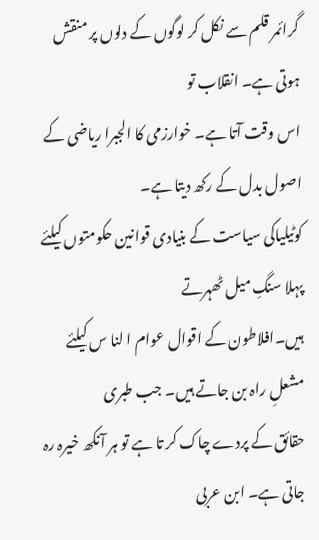گرائمر قلم سے نکل کر لوگوں کے دلوں پر منقش ہوتی ہے۔ انقلاب تو
اس وقت آتا ہے۔ خوارزمی کا الجبرا ریاضی کے اصول بدل کے رکھ دیتا ہے۔
کوٹیلیاکی سیاست کے بنیادی قوانین حکومتوں کیلئے پہلا سنگِ میل ٹھہرتے
ہیں۔افلاطون کے اقوال عوام ا لنا س کیلئے مشعلِ راہ بن جاتے ہیں۔ جب طبری
حقائق کے پردے چاک کر تا ہے تو ہر آنکھ خیرہ رہ جاتی ہے۔ ابن عربی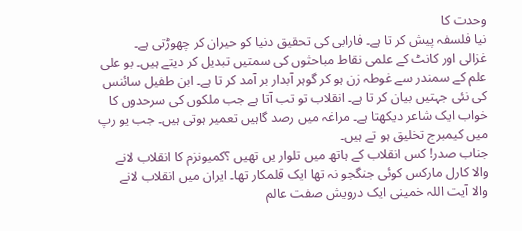وحدت کا
نیا فلسفہ پیش کر تا ہے۔ فارابی کی تحقیق دنیا کو حیران کر چھوڑتی ہے۔
غزالی اور کانٹ کے علمی نقاط مباحثوں کی سمتیں تبدیل کر دیتے ہیں۔ بو علی
علم کے سمندر سے غوطہ زن ہو کر گوہر آبدار بر آمد کر تا ہے۔ ابن طفیل سائنس
کی نئی جہتیں بیان کر تا ہے۔ انقلاب تو تب آتا ہے جب ملکوں کی سرحدوں کا
خواب ایک شاعر دیکھتا ہے۔ مراغہ میں رصد گاہیں تعمیر ہوتی ہیں۔ جب یو رپ
میں کیمبرج تخلیق ہو تے ہیں۔
جناب صدر! کس انقلاب کے ہاتھ میں تلوار یں تھیں ؟کمیونزم کا انقلاب لانے
والا کارل مارکس کوئی جنگجو نہ تھا ایک قلمکار تھا۔ ایران میں انقلاب لانے
والا آیت اللہ خمینی ایک درویش صفت عالم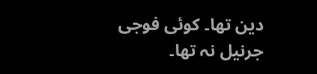دین تھا۔ کوئی فوجی جرنیل نہ تھا۔